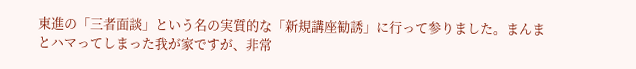東進の「三者面談」という名の実質的な「新規講座勧誘」に行って参りました。まんまとハマってしまった我が家ですが、非常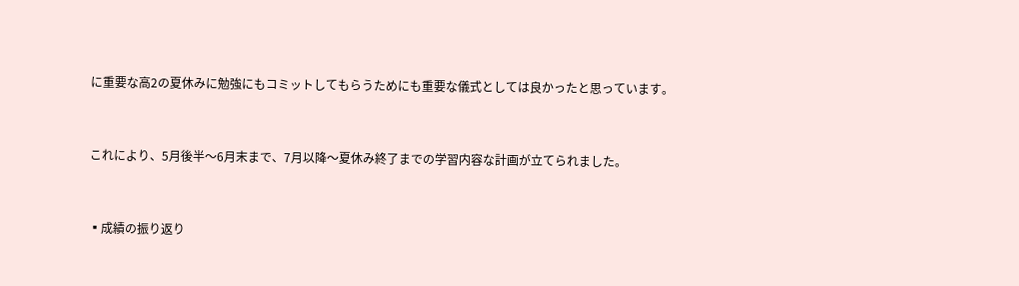に重要な高2の夏休みに勉強にもコミットしてもらうためにも重要な儀式としては良かったと思っています。


これにより、5月後半〜6月末まで、7月以降〜夏休み終了までの学習内容な計画が立てられました。


▪成績の振り返り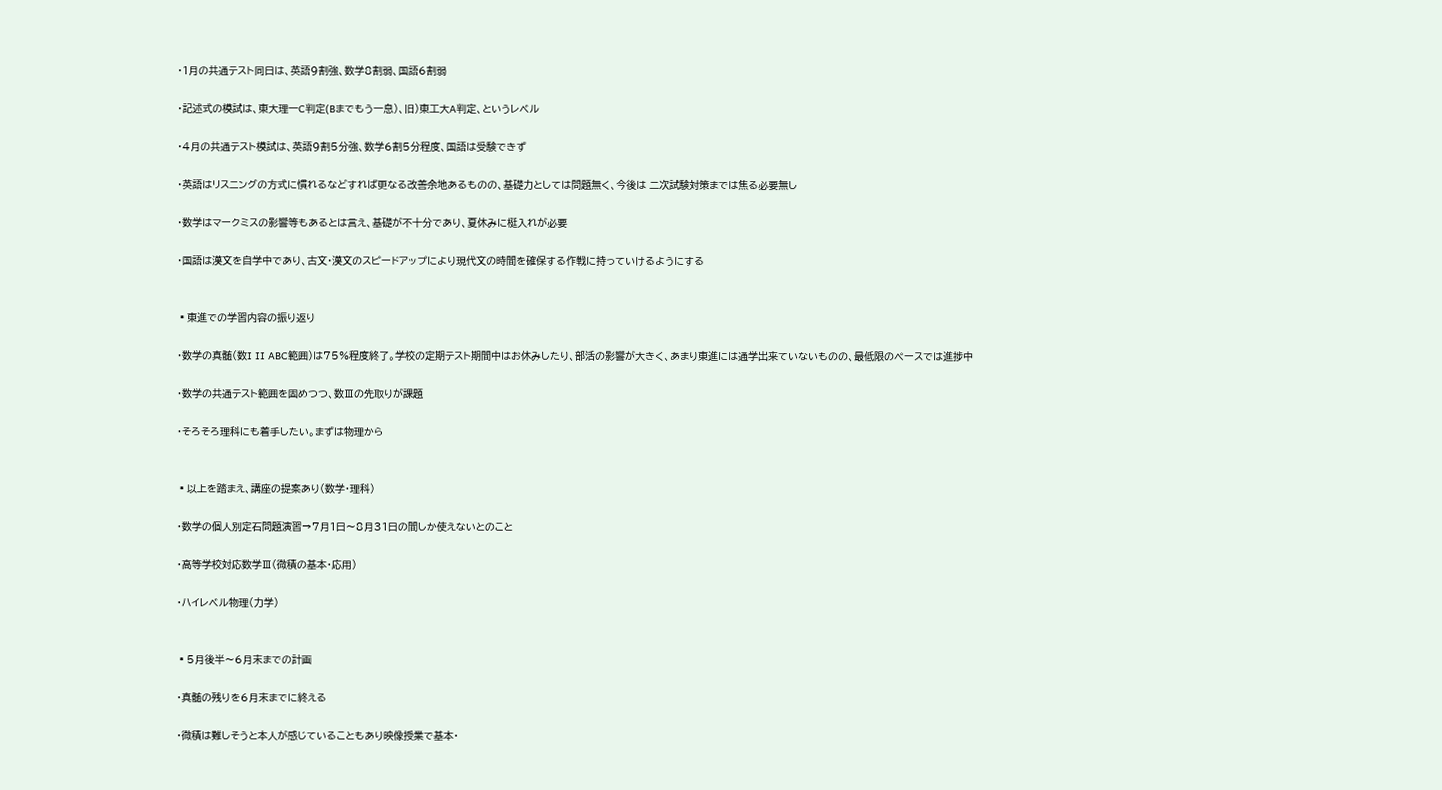・1月の共通テスト同日は、英語9割強、数学8割弱、国語6割弱

・記述式の模試は、東大理一C判定(Bまでもう一息)、旧)東工大A判定、というレベル

・4月の共通テスト模試は、英語9割5分強、数学6割5分程度、国語は受験できず

・英語はリスニングの方式に慣れるなどすれば更なる改善余地あるものの、基礎力としては問題無く、今後は 二次試験対策までは焦る必要無し

・数学はマークミスの影響等もあるとは言え、基礎が不十分であり、夏休みに梃入れが必要

・国語は漢文を自学中であり、古文・漢文のスピードアップにより現代文の時間を確保する作戦に持っていけるようにする


▪東進での学習内容の振り返り

・数学の真髄(数I II ABC範囲)は75%程度終了。学校の定期テスト期間中はお休みしたり、部活の影響が大きく、あまり東進には通学出来ていないものの、最低限のペースでは進捗中

・数学の共通テスト範囲を固めつつ、数Ⅲの先取りが課題

・そろそろ理科にも着手したい。まずは物理から


▪以上を踏まえ、講座の提案あり(数学・理科)

・数学の個人別定石問題演習→7月1日〜8月31日の間しか使えないとのこと

・高等学校対応数学Ⅲ(微積の基本・応用)

・ハイレベル物理(力学)


▪5月後半〜6月末までの計画

・真髄の残りを6月末までに終える

・微積は難しそうと本人が感じていることもあり映像授業で基本・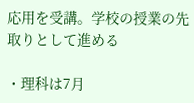応用を受講。学校の授業の先取りとして進める

・理科は7月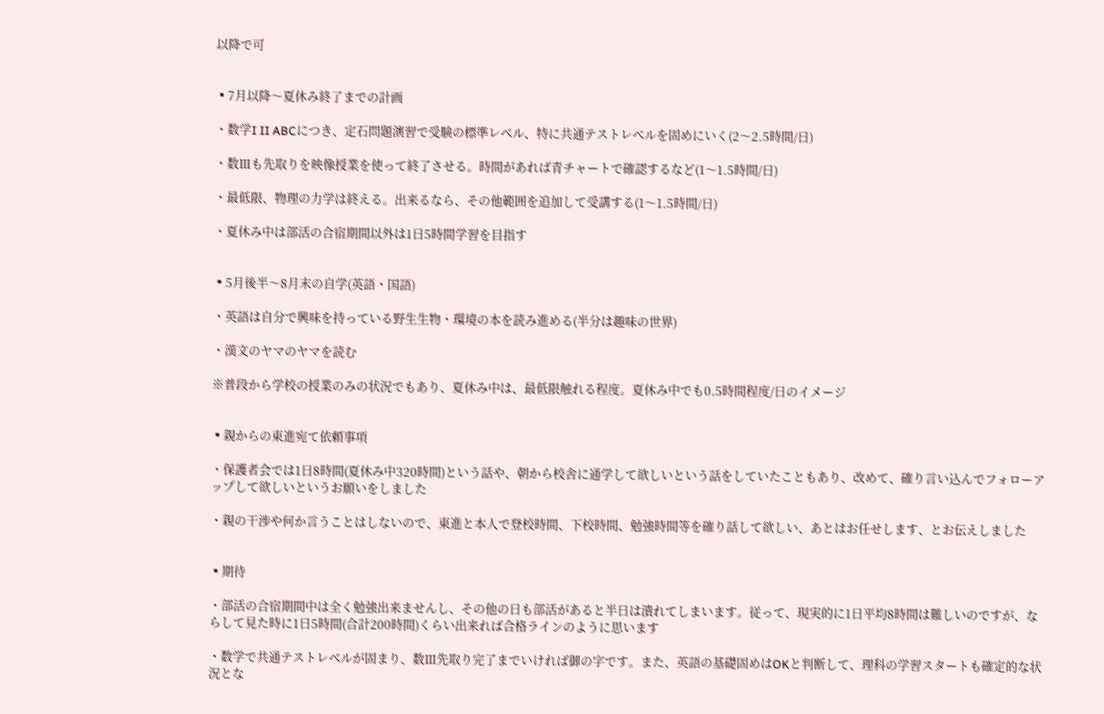以降で可


▪7月以降〜夏休み終了までの計画

・数学I II ABCにつき、定石問題演習で受験の標準レベル、特に共通テストレベルを固めにいく(2〜2.5時間/日)

・数Ⅲも先取りを映像授業を使って終了させる。時間があれば青チャートで確認するなど(1〜1.5時間/日)

・最低限、物理の力学は終える。出来るなら、その他範囲を追加して受講する(1〜1.5時間/日)

・夏休み中は部活の合宿期間以外は1日5時間学習を目指す


▪5月後半〜8月末の自学(英語・国語)

・英語は自分で興味を持っている野生生物・環境の本を読み進める(半分は趣味の世界)

・漢文のヤマのヤマを読む

※普段から学校の授業のみの状況でもあり、夏休み中は、最低限触れる程度。夏休み中でも0.5時間程度/日のイメージ


▪親からの東進宛て依頼事項

・保護者会では1日8時間(夏休み中320時間)という話や、朝から校舎に通学して欲しいという話をしていたこともあり、改めて、確り言い込んでフォローアップして欲しいというお願いをしました

・親の干渉や何か言うことはしないので、東進と本人で登校時間、下校時間、勉強時間等を確り話して欲しい、あとはお任せします、とお伝えしました


▪期待

・部活の合宿期間中は全く勉強出来ませんし、その他の日も部活があると半日は潰れてしまいます。従って、現実的に1日平均8時間は難しいのですが、ならして見た時に1日5時間(合計200時間)くらい出来れば合格ラインのように思います

・数学で共通テストレベルが固まり、数Ⅲ先取り完了までいければ御の字です。また、英語の基礎固めはOKと判断して、理科の学習スタートも確定的な状況とな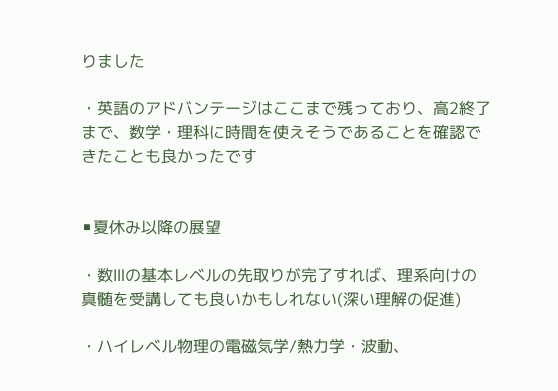りました

・英語のアドバンテージはここまで残っており、高2終了まで、数学・理科に時間を使えそうであることを確認できたことも良かったです


▪夏休み以降の展望

・数Ⅲの基本レベルの先取りが完了すれば、理系向けの真髄を受講しても良いかもしれない(深い理解の促進)

・ハイレベル物理の電磁気学/熱力学・波動、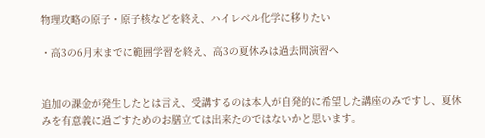物理攻略の原子・原子核などを終え、ハイレベル化学に移りたい

・高3の6月末までに範囲学習を終え、高3の夏休みは過去問演習へ


追加の課金が発生したとは言え、受講するのは本人が自発的に希望した講座のみですし、夏休みを有意義に過ごすためのお膳立ては出来たのではないかと思います。